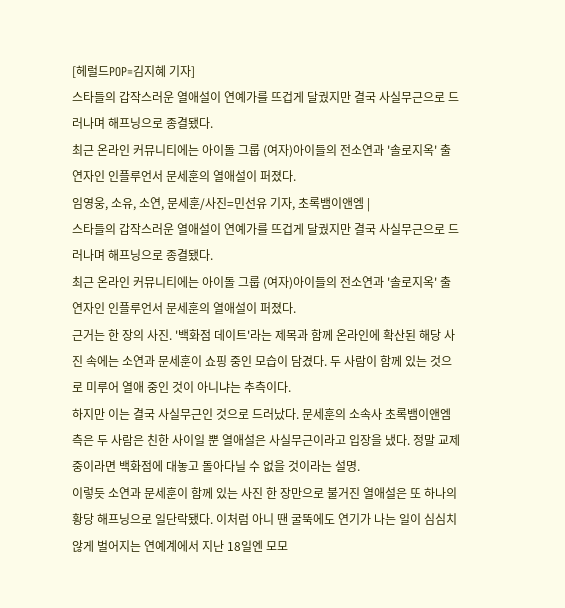[헤럴드POP=김지혜 기자]
스타들의 갑작스러운 열애설이 연예가를 뜨겁게 달궜지만 결국 사실무근으로 드러나며 해프닝으로 종결됐다.
최근 온라인 커뮤니티에는 아이돌 그룹 (여자)아이들의 전소연과 '솔로지옥' 출연자인 인플루언서 문세훈의 열애설이 퍼졌다.
임영웅, 소유, 소연, 문세훈/사진=민선유 기자, 초록뱀이앤엠 |
스타들의 갑작스러운 열애설이 연예가를 뜨겁게 달궜지만 결국 사실무근으로 드러나며 해프닝으로 종결됐다.
최근 온라인 커뮤니티에는 아이돌 그룹 (여자)아이들의 전소연과 '솔로지옥' 출연자인 인플루언서 문세훈의 열애설이 퍼졌다.
근거는 한 장의 사진. '백화점 데이트'라는 제목과 함께 온라인에 확산된 해당 사진 속에는 소연과 문세훈이 쇼핑 중인 모습이 담겼다. 두 사람이 함께 있는 것으로 미루어 열애 중인 것이 아니냐는 추측이다.
하지만 이는 결국 사실무근인 것으로 드러났다. 문세훈의 소속사 초록뱀이앤엠 측은 두 사람은 친한 사이일 뿐 열애설은 사실무근이라고 입장을 냈다. 정말 교제 중이라면 백화점에 대놓고 돌아다닐 수 없을 것이라는 설명.
이렇듯 소연과 문세훈이 함께 있는 사진 한 장만으로 불거진 열애설은 또 하나의 황당 해프닝으로 일단락됐다. 이처럼 아니 땐 굴뚝에도 연기가 나는 일이 심심치 않게 벌어지는 연예계에서 지난 18일엔 모모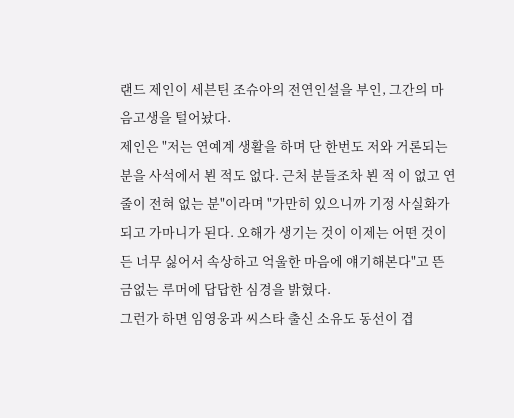랜드 제인이 세븐틴 조슈아의 전연인설을 부인, 그간의 마음고생을 털어놨다.
제인은 "저는 연예계 생활을 하며 단 한번도 저와 거론되는 분을 사석에서 뵌 적도 없다. 근처 분들조차 뵌 적 이 없고 연줄이 전혀 없는 분"이라며 "가만히 있으니까 기정 사실화가 되고 가마니가 된다. 오해가 생기는 것이 이제는 어떤 것이든 너무 싫어서 속상하고 억울한 마음에 얘기해본다"고 뜬금없는 루머에 답답한 심경을 밝혔다.
그런가 하면 임영웅과 씨스타 출신 소유도 동선이 겹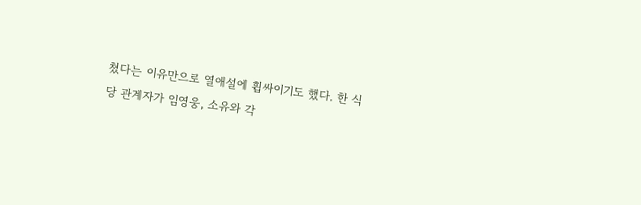쳤다는 이유만으로 열애설에 휩싸이기도 했다. 한 식당 관계자가 임영웅, 소유와 각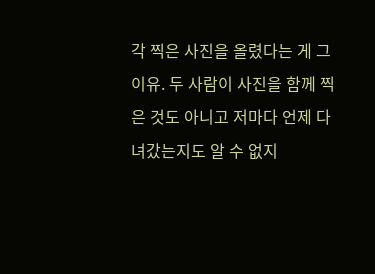각 찍은 사진을 올렸다는 게 그 이유. 두 사람이 사진을 함께 찍은 것도 아니고 저마다 언제 다녀갔는지도 알 수 없지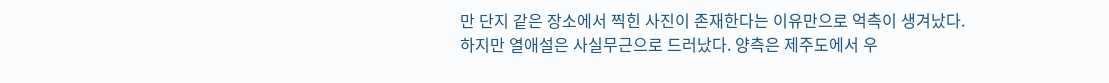만 단지 같은 장소에서 찍힌 사진이 존재한다는 이유만으로 억측이 생겨났다.
하지만 열애설은 사실무근으로 드러났다. 양측은 제주도에서 우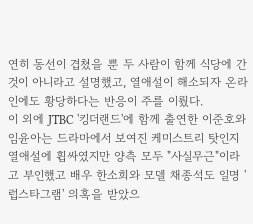연히 동선이 겹쳤을 뿐 두 사람이 함께 식당에 간 것이 아니라고 설명했고, 열애설이 해소되자 온라인에도 황당하다는 반응이 주를 이뤘다.
이 외에 JTBC '킹더랜드'에 함께 출연한 이준호와 임윤아는 드라마에서 보여진 케미스트리 탓인지 열애설에 휩싸였지만 양측 모두 "사실무근"이라고 부인했고 배우 한소희와 모델 채종석도 일명 '럽스타그램' 의혹을 받았으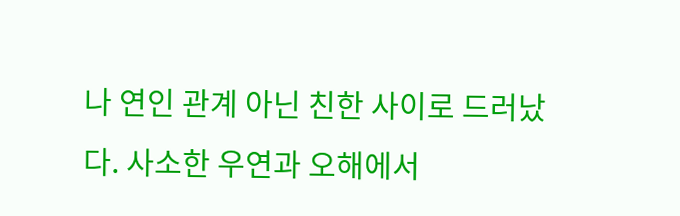나 연인 관계 아닌 친한 사이로 드러났다. 사소한 우연과 오해에서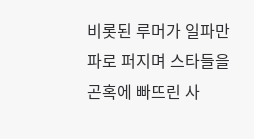비롯된 루머가 일파만파로 퍼지며 스타들을 곤혹에 빠뜨린 사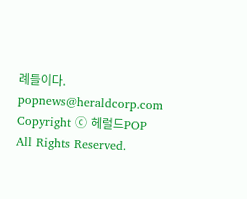례들이다.
popnews@heraldcorp.com
Copyright ⓒ 헤럴드POP All Rights Reserved.